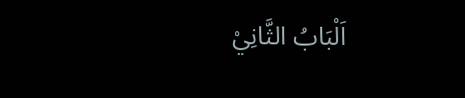اَلْبَابُ الثَّانِيْ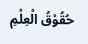حُقُوْقُ الْعِلْمِ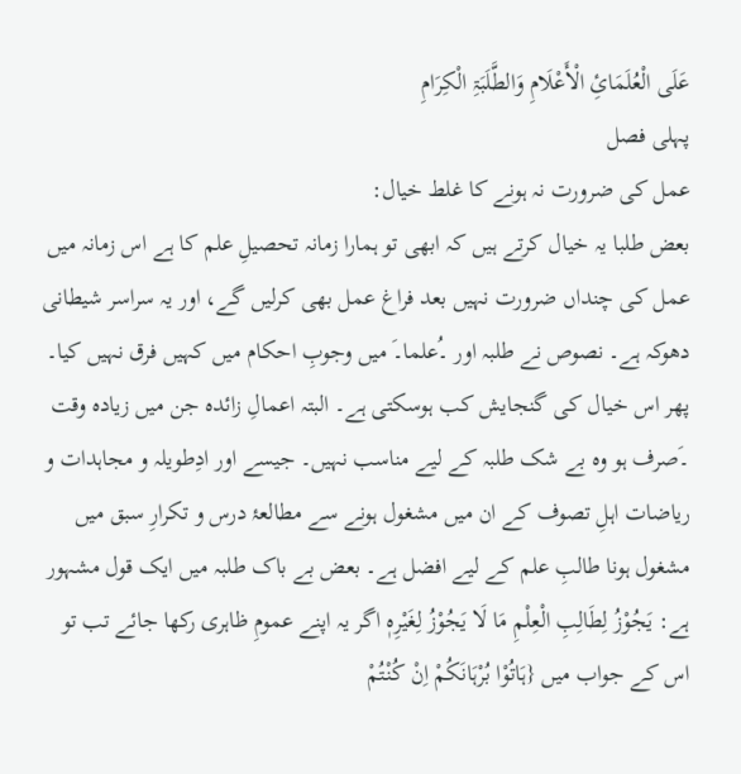عَلَی الْعُلَمَائِ الْأَعْلَامِ وَالطَّلَبَۃِ الْکِرَامِ
پہلی فصل
عمل کی ضرورت نہ ہونے کا غلط خیال:
بعض طلبا یہ خیال کرتے ہیں کہ ابھی تو ہمارا زمانہ تحصیلِ علم کا ہے اس زمانہ میں عمل کی چنداں ضرورت نہیں بعد فراغ عمل بھی کرلیں گے، اور یہ سراسر شیطانی دھوکہ ہے۔ نصوص نے طلبہ اور ۔ُعلما۔َ میں وجوبِ احکام میں کہیں فرق نہیں کیا۔ پھر اس خیال کی گنجایش کب ہوسکتی ہے۔ البتہ اعمالِ زائدہ جن میں زیادہ وقت ۔َصرف ہو وہ بے شک طلبہ کے لیے مناسب نہیں۔ جیسے اور ادِطویلہ و مجاہدات و ریاضات اہلِ تصوف کے ان میں مشغول ہونے سے مطالعۂ درس و تکرارِ سبق میں مشغول ہونا طالبِ علم کے لیے افضل ہے۔ بعض بے باک طلبہ میں ایک قول مشہور ہے: یَجُوْزُ لِطَالِبِ الْعِلْمِ مَا لَا یَجُوْزُ لِغَیْرِہٖ اگر یہ اپنے عمومِ ظاہری رکھا جائے تب تو اس کے جواب میں {ہَاتُوْا بُرْہَانَکُمْ اِنْ کُنْتُمْ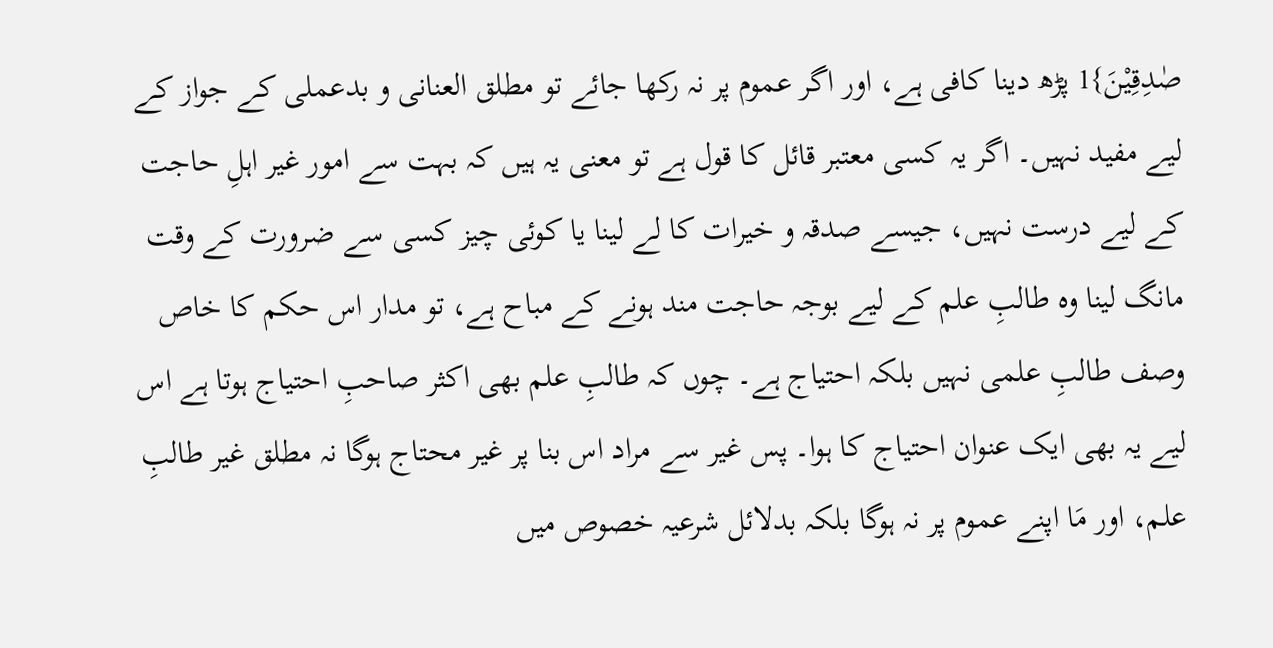صٰدِقِیْنَ}1 پڑھ دینا کافی ہے، اور اگر عموم پر نہ رکھا جائے تو مطلق العنانی و بدعملی کے جواز کے لیے مفید نہیں۔ اگر یہ کسی معتبر قائل کا قول ہے تو معنی یہ ہیں کہ بہت سے امور غیر اہلِ حاجت کے لیے درست نہیں، جیسے صدقہ و خیرات کا لے لینا یا کوئی چیز کسی سے ضرورت کے وقت مانگ لینا وہ طالبِ علم کے لیے بوجہ حاجت مند ہونے کے مباح ہے، تو مدار اس حکم کا خاص وصف طالبِ علمی نہیں بلکہ احتیاج ہے۔ چوں کہ طالبِ علم بھی اکثر صاحبِ احتیاج ہوتا ہے اس لیے یہ بھی ایک عنوان احتیاج کا ہوا۔ پس غیر سے مراد اس بنا پر غیر محتاج ہوگا نہ مطلق غیر طالبِ علم، اور مَا اپنے عموم پر نہ ہوگا بلکہ بدلائل شرعیہ خصوص میں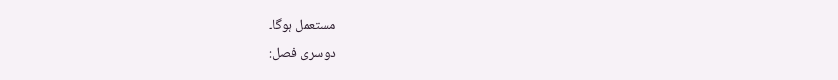مستعمل ہوگا۔
دوسری فصل: